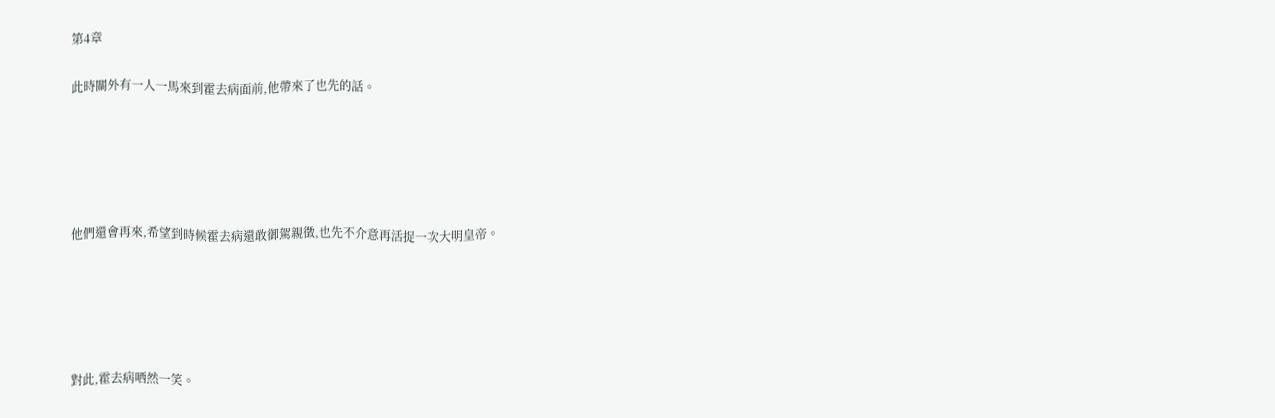第4章

此時關外有一人一馬來到霍去病面前,他帶來了也先的話。





他們還會再來,希望到時候霍去病還敢御駕親徵,也先不介意再活捉一次大明皇帝。





對此,霍去病哂然一笑。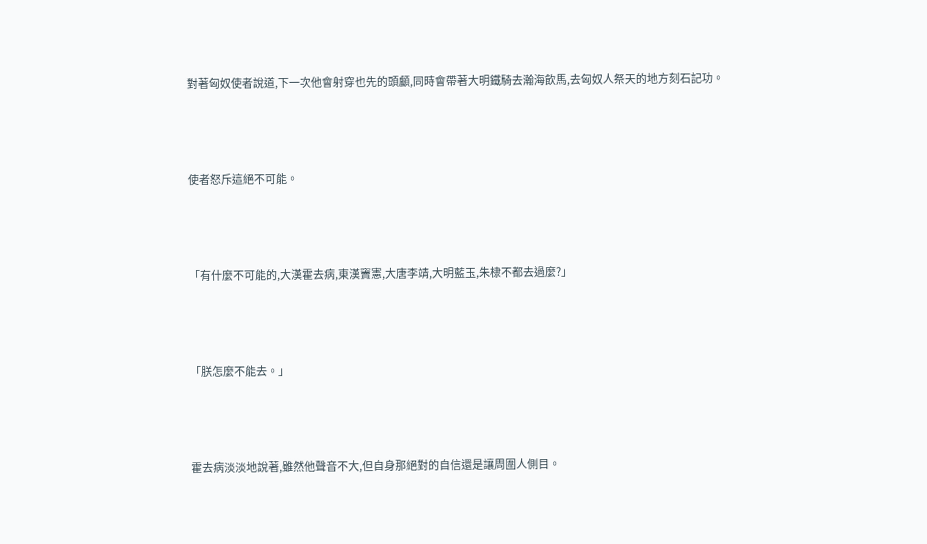對著匈奴使者說道,下一次他會射穿也先的頭顱,同時會帶著大明鐵騎去瀚海飲馬,去匈奴人祭天的地方刻石記功。





使者怒斥這絕不可能。





「有什麼不可能的,大漢霍去病,東漢竇憲,大唐李靖,大明藍玉,朱棣不都去過麼?」





「朕怎麼不能去。」





霍去病淡淡地說著,雖然他聲音不大,但自身那絕對的自信還是讓周圍人側目。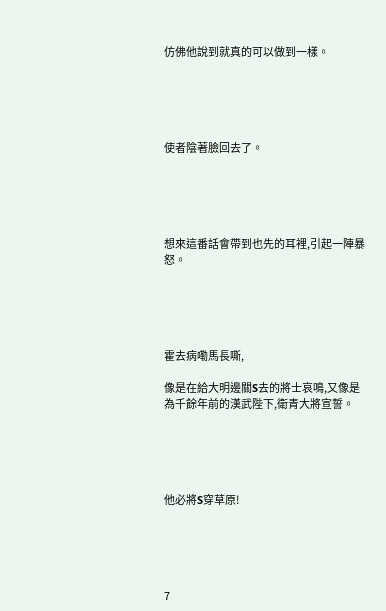仿佛他說到就真的可以做到一樣。





使者陰著臉回去了。





想來這番話會帶到也先的耳裡,引起一陣暴怒。





霍去病嘞馬長嘶,

像是在給大明邊關S去的將士哀鳴,又像是為千餘年前的漢武陛下,衛青大將宣誓。





他必將S穿草原!





7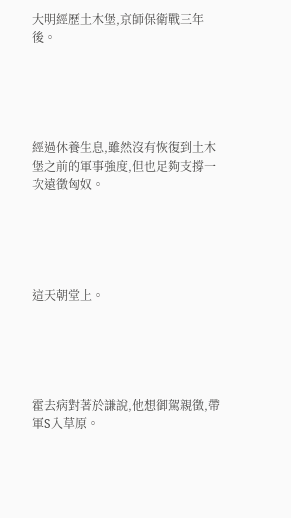大明經歷土木堡,京師保衛戰三年後。





經過休養生息,雖然沒有恢復到土木堡之前的軍事強度,但也足夠支撐一次遠徵匈奴。





這天朝堂上。





霍去病對著於謙說,他想御駕親徵,帶軍S入草原。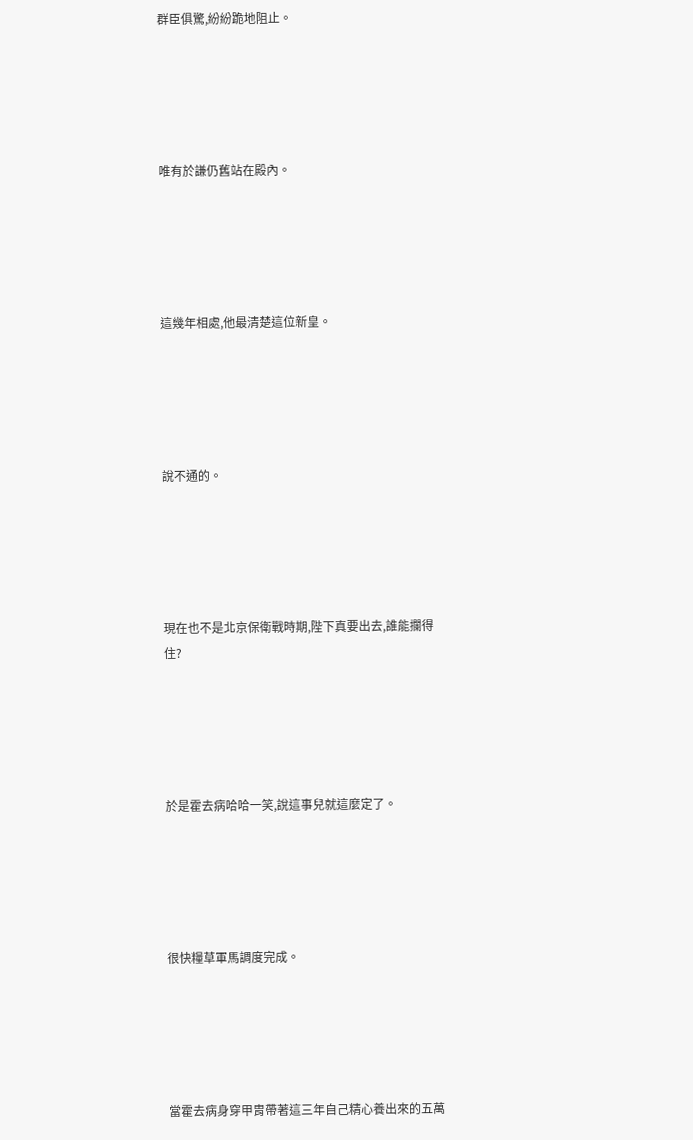群臣俱驚,紛紛跪地阻止。





唯有於謙仍舊站在殿內。





這幾年相處,他最清楚這位新皇。





說不通的。





現在也不是北京保衛戰時期,陛下真要出去,誰能攔得住?





於是霍去病哈哈一笑,說這事兒就這麼定了。





很快糧草軍馬調度完成。





當霍去病身穿甲胄帶著這三年自己精心養出來的五萬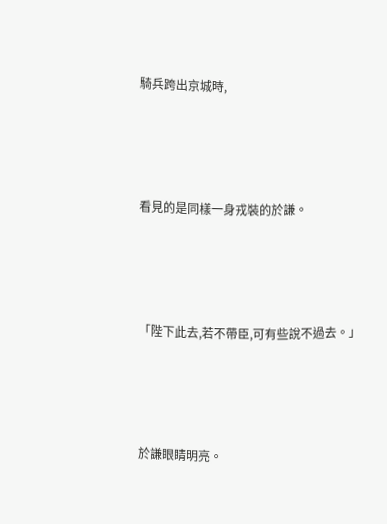騎兵跨出京城時,





看見的是同樣一身戎裝的於謙。





「陛下此去,若不帶臣,可有些說不過去。」





於謙眼睛明亮。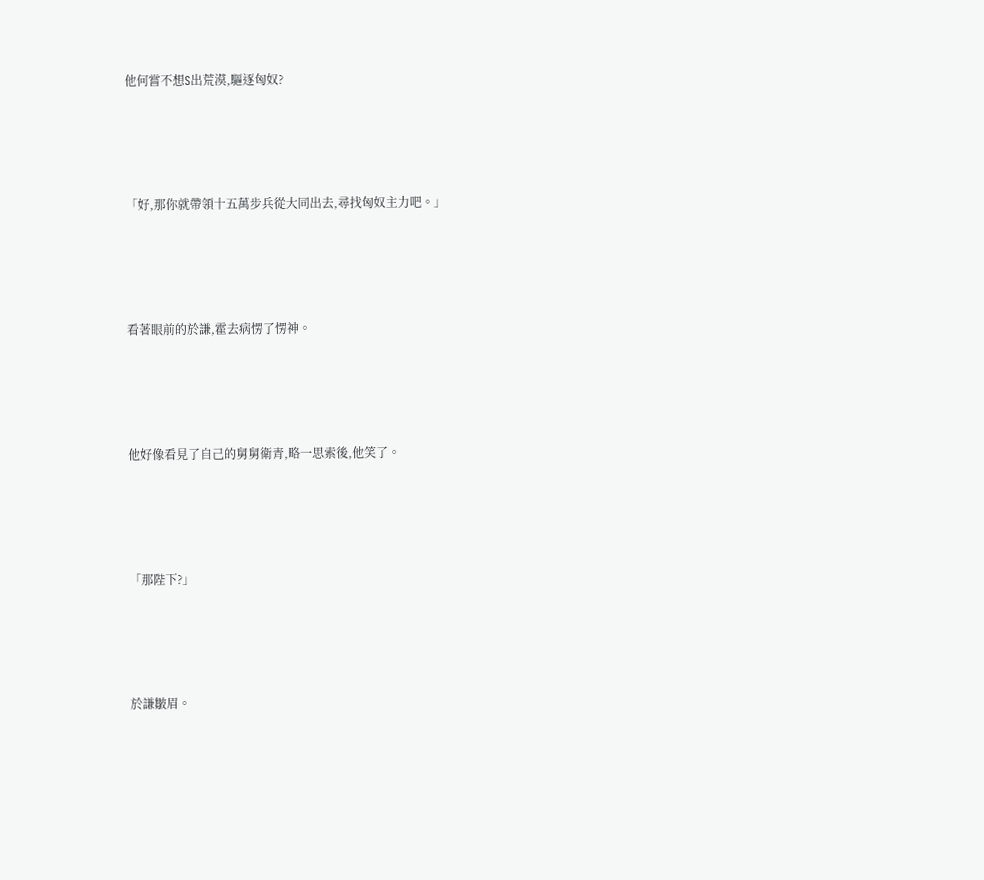他何嘗不想S出荒漠,驅逐匈奴?





「好,那你就帶領十五萬步兵從大同出去,尋找匈奴主力吧。」





看著眼前的於謙,霍去病愣了愣神。





他好像看見了自己的舅舅衛青,略一思索後,他笑了。





「那陛下?」





於謙皺眉。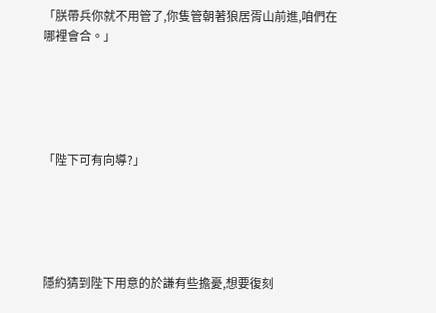「朕帶兵你就不用管了,你隻管朝著狼居胥山前進,咱們在哪裡會合。」





「陛下可有向導?」





隱約猜到陛下用意的於謙有些擔憂,想要復刻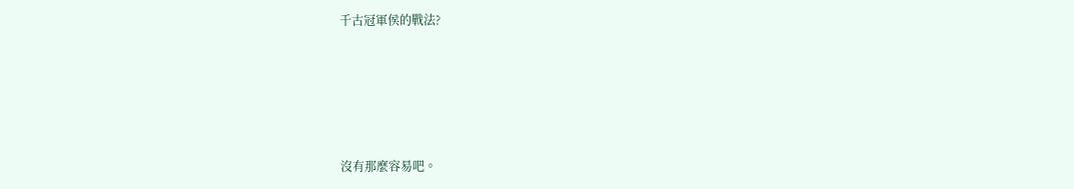千古冠軍侯的戰法?





沒有那麼容易吧。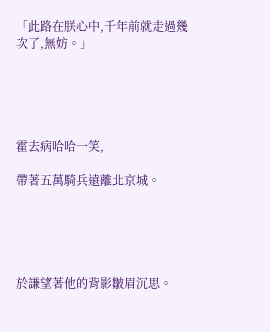「此路在朕心中,千年前就走過幾次了,無妨。」





霍去病哈哈一笑,

帶著五萬騎兵遠離北京城。





於謙望著他的背影皺眉沉思。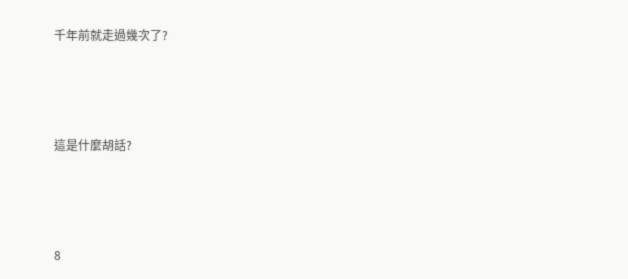千年前就走過幾次了?





這是什麼胡話?





8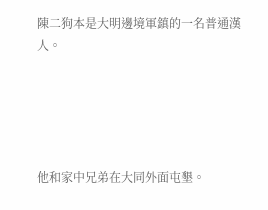陳二狗本是大明邊境軍鎮的一名普通漢人。





他和家中兄弟在大同外面屯墾。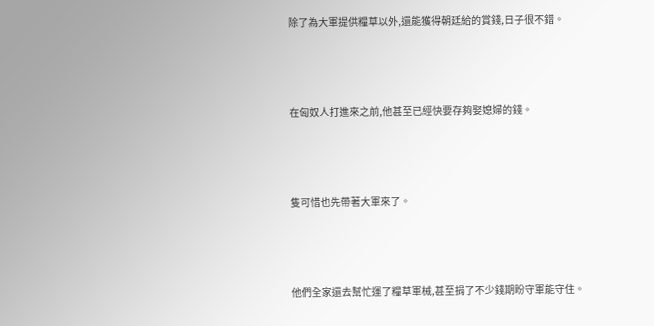除了為大軍提供糧草以外,還能獲得朝廷給的賞錢,日子很不錯。





在匈奴人打進來之前,他甚至已經快要存夠娶媳婦的錢。





隻可惜也先帶著大軍來了。





他們全家還去幫忙運了糧草軍械,甚至捐了不少錢期盼守軍能守住。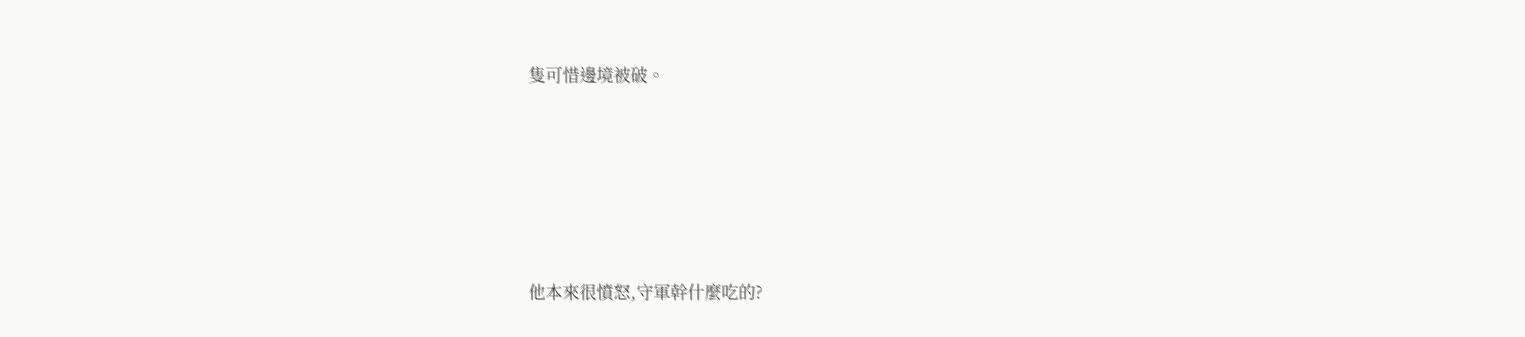隻可惜邊境被破。





他本來很憤怒,守軍幹什麼吃的?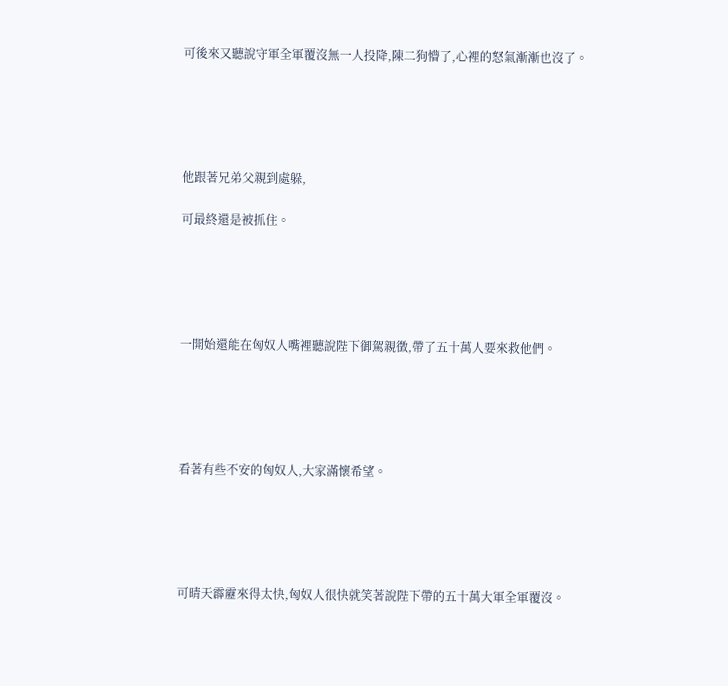可後來又聽說守軍全軍覆沒無一人投降,陳二狗懵了,心裡的怒氣漸漸也沒了。





他跟著兄弟父親到處躲,

可最終還是被抓住。





一開始還能在匈奴人嘴裡聽說陛下御駕親徵,帶了五十萬人要來救他們。





看著有些不安的匈奴人,大家滿懷希望。





可晴天霹靂來得太快,匈奴人很快就笑著說陛下帶的五十萬大軍全軍覆沒。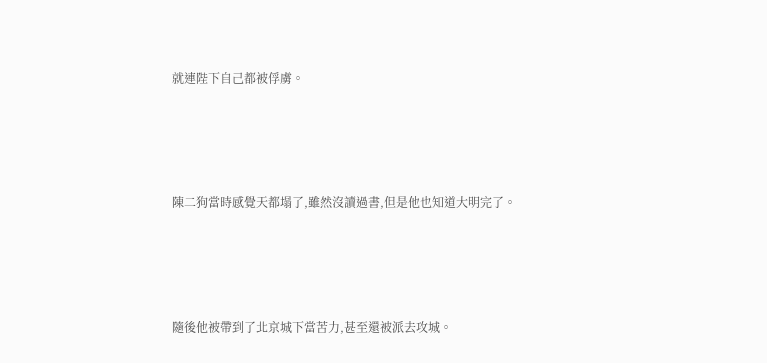就連陛下自己都被俘虜。





陳二狗當時感覺天都塌了,雖然沒讀過書,但是他也知道大明完了。





隨後他被帶到了北京城下當苦力,甚至還被派去攻城。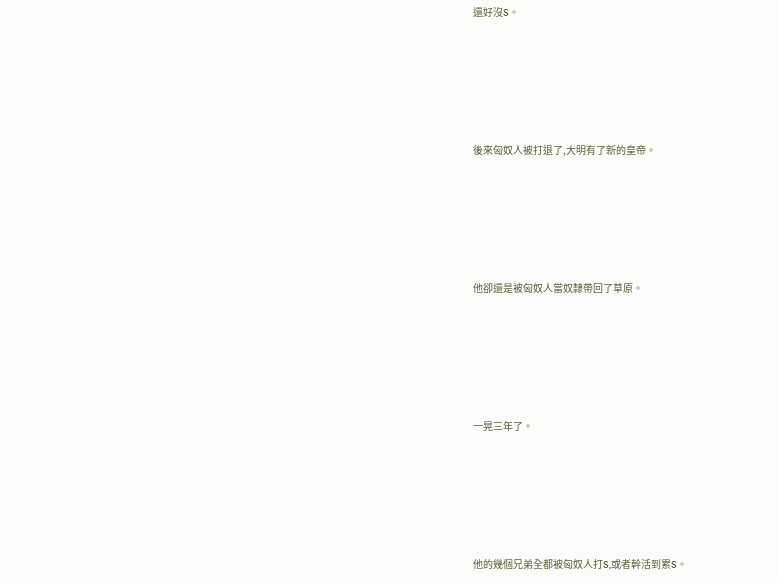還好沒S。





後來匈奴人被打退了,大明有了新的皇帝。





他卻還是被匈奴人當奴隸帶回了草原。





一晃三年了。





他的幾個兄弟全都被匈奴人打S,或者幹活到累S。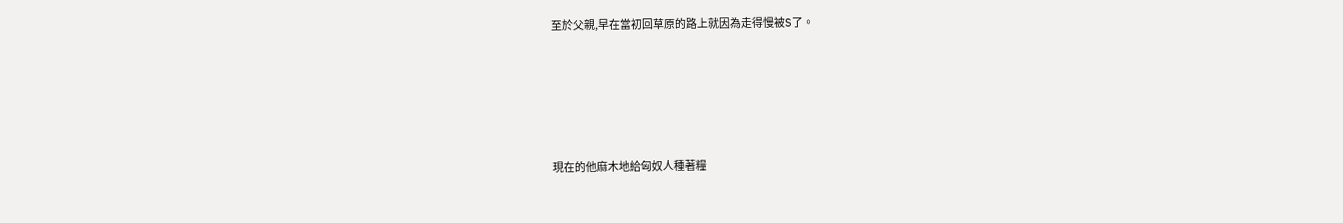至於父親,早在當初回草原的路上就因為走得慢被S了。





現在的他麻木地給匈奴人種著糧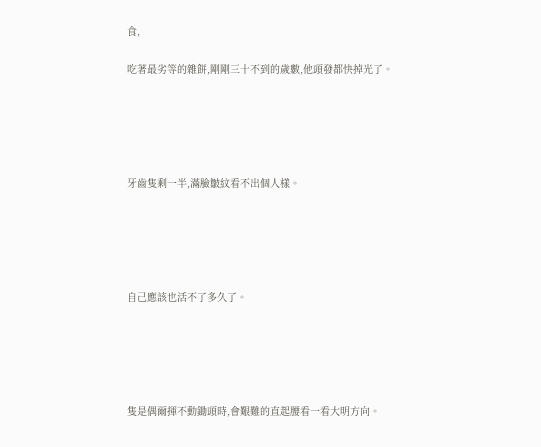食,

吃著最劣等的雜餅,剛剛三十不到的歲數,他頭發都快掉光了。





牙齒隻剩一半,滿臉皺紋看不出個人樣。





自己應該也活不了多久了。





隻是偶爾揮不動鋤頭時,會艱難的直起腰看一看大明方向。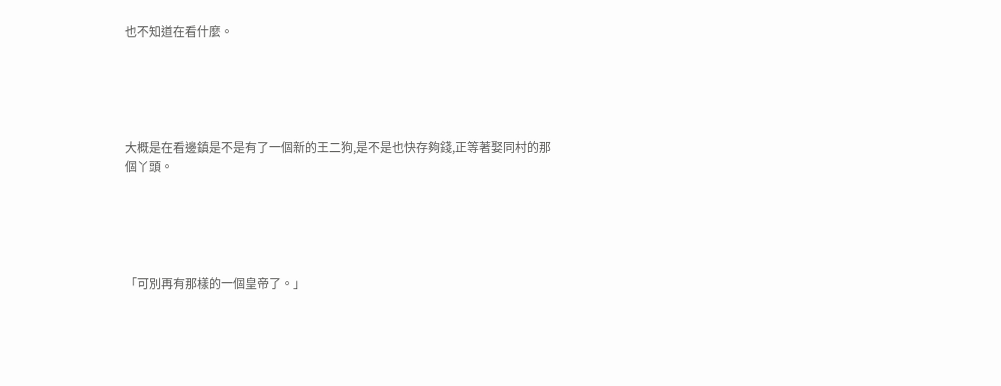也不知道在看什麼。





大概是在看邊鎮是不是有了一個新的王二狗,是不是也快存夠錢,正等著娶同村的那個丫頭。





「可別再有那樣的一個皇帝了。」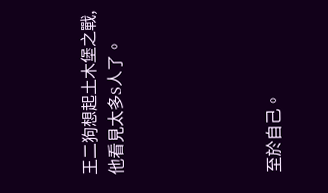王二狗想起土木堡之戰,他看見太多S人了。





至於自己。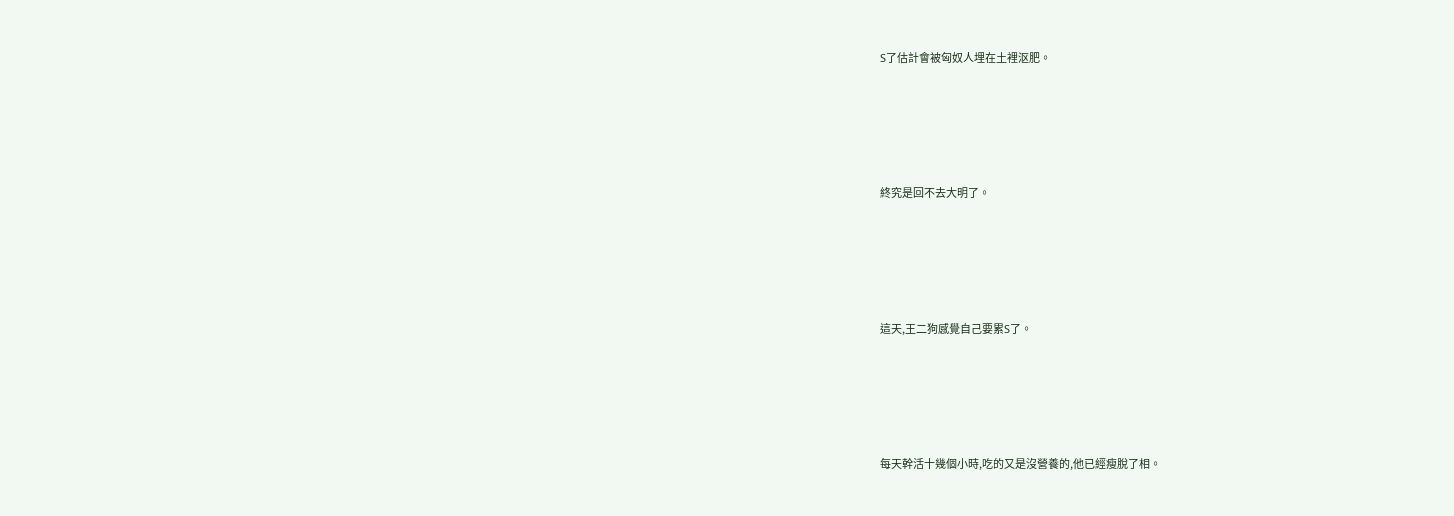S了估計會被匈奴人埋在土裡沤肥。





終究是回不去大明了。





這天,王二狗感覺自己要累S了。





每天幹活十幾個小時,吃的又是沒營養的,他已經瘦脫了相。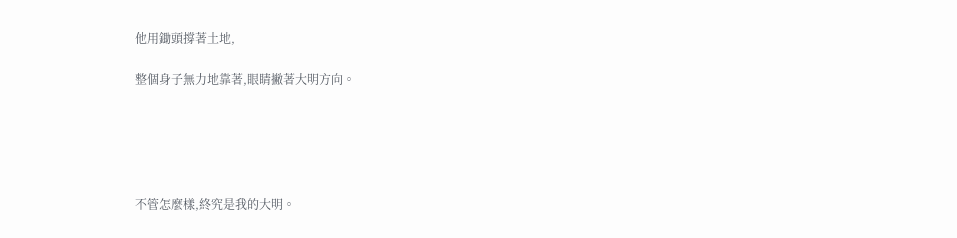他用鋤頭撐著土地,

整個身子無力地靠著,眼睛撇著大明方向。





不管怎麼樣,終究是我的大明。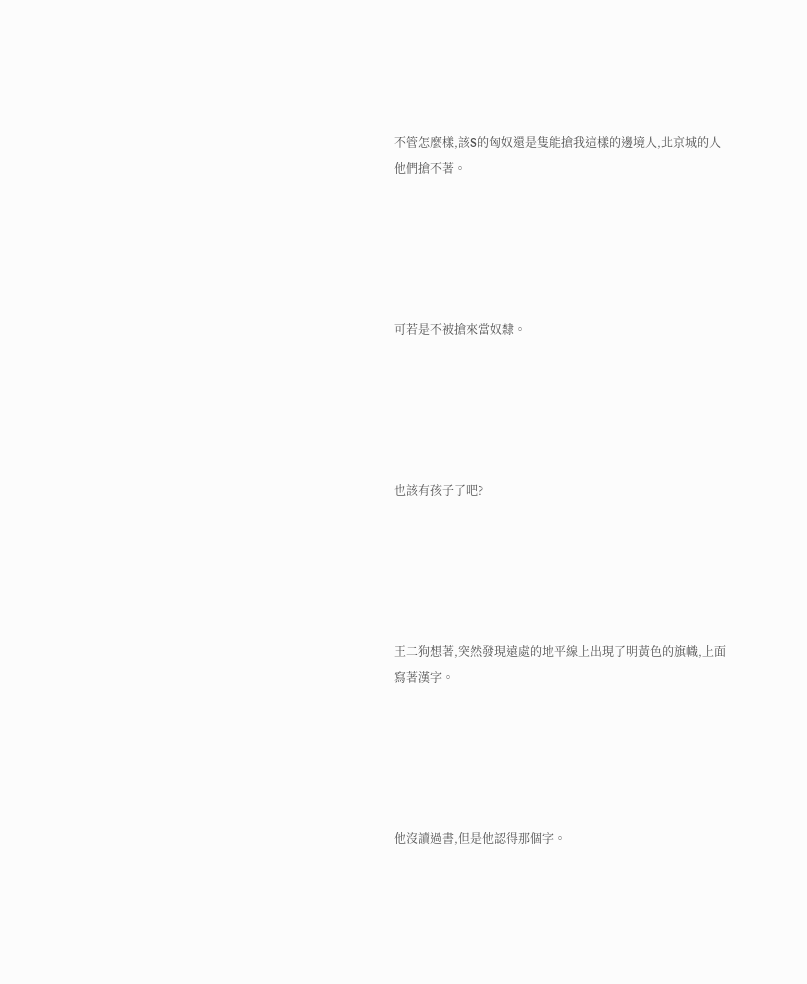不管怎麼樣,該S的匈奴還是隻能搶我這樣的邊境人,北京城的人他們搶不著。





可若是不被搶來當奴隸。





也該有孩子了吧?





王二狗想著,突然發現遠處的地平線上出現了明黃色的旗幟,上面寫著漢字。





他沒讀過書,但是他認得那個字。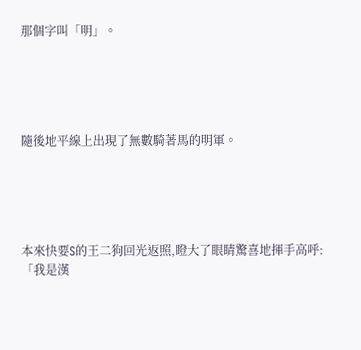那個字叫「明」。





隨後地平線上出現了無數騎著馬的明軍。





本來快要S的王二狗回光返照,瞪大了眼睛驚喜地揮手高呼:「我是漢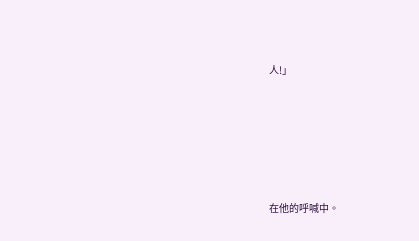人!」





在他的呼喊中。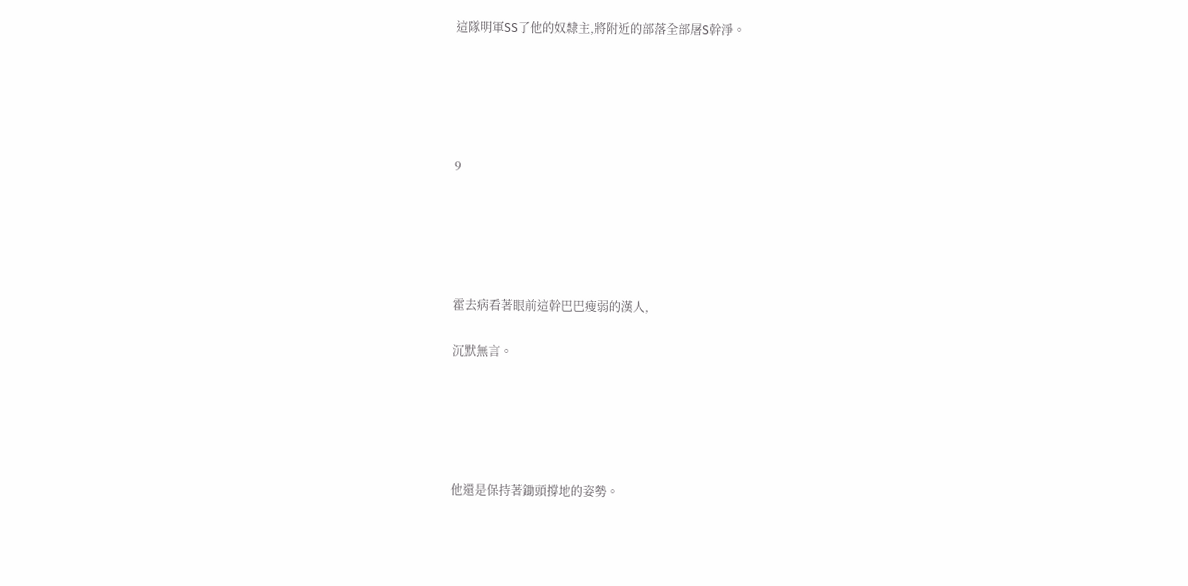這隊明軍SS了他的奴隸主,將附近的部落全部屠S幹淨。





9





霍去病看著眼前這幹巴巴瘦弱的漢人,

沉默無言。





他還是保持著鋤頭撐地的姿勢。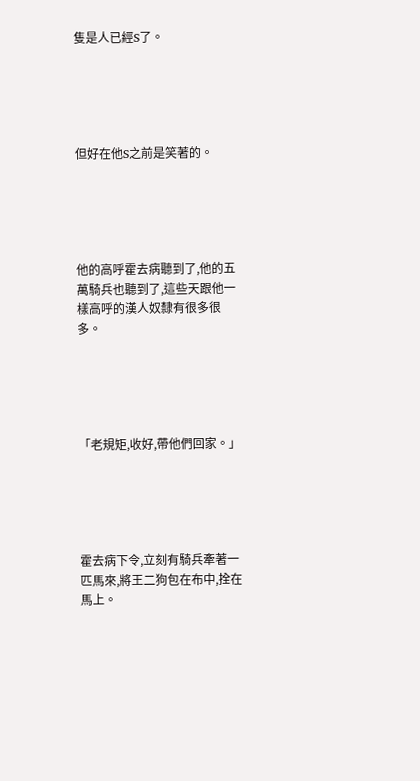隻是人已經S了。





但好在他S之前是笑著的。





他的高呼霍去病聽到了,他的五萬騎兵也聽到了,這些天跟他一樣高呼的漢人奴隸有很多很多。





「老規矩,收好,帶他們回家。」





霍去病下令,立刻有騎兵牽著一匹馬來,將王二狗包在布中,拴在馬上。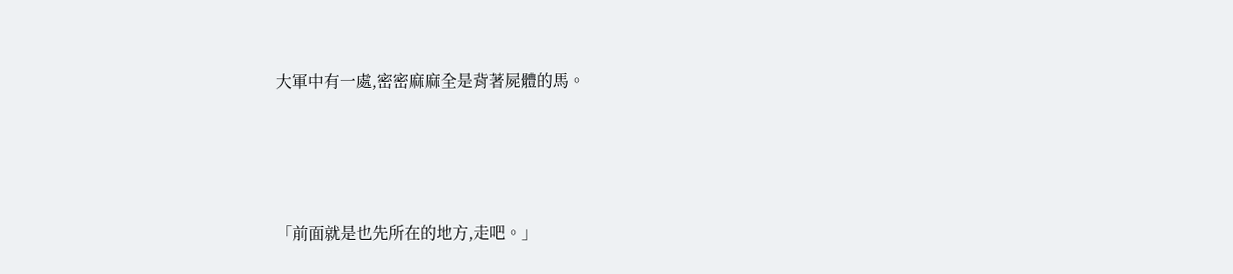大軍中有一處,密密麻麻全是背著屍體的馬。





「前面就是也先所在的地方,走吧。」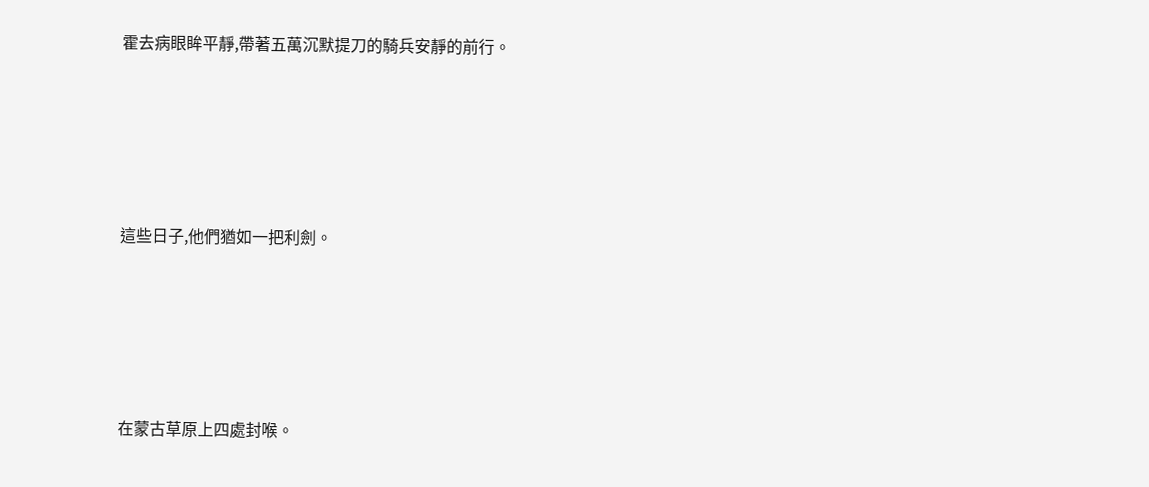霍去病眼眸平靜,帶著五萬沉默提刀的騎兵安靜的前行。





這些日子,他們猶如一把利劍。





在蒙古草原上四處封喉。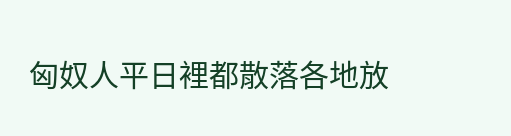匈奴人平日裡都散落各地放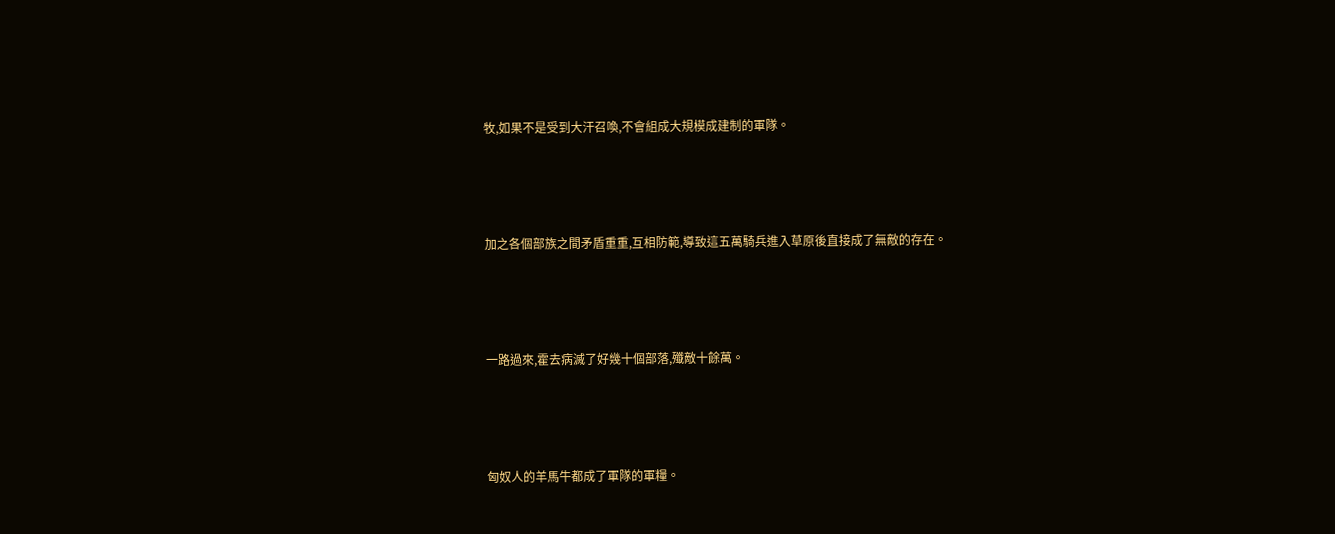牧,如果不是受到大汗召喚,不會組成大規模成建制的軍隊。





加之各個部族之間矛盾重重,互相防範,導致這五萬騎兵進入草原後直接成了無敵的存在。





一路過來,霍去病滅了好幾十個部落,殲敵十餘萬。





匈奴人的羊馬牛都成了軍隊的軍糧。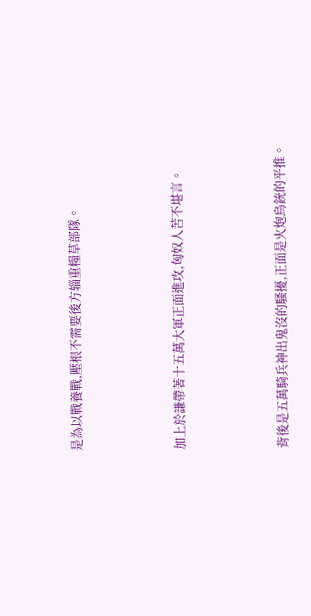是為以戰養戰,壓根不需要後方辎重糧草部隊。





加上於謙帶著十五萬大軍正面進攻,匈奴人苦不堪言。





背後是五萬騎兵神出鬼沒的騷擾,正面是火炮鳥銃的平推。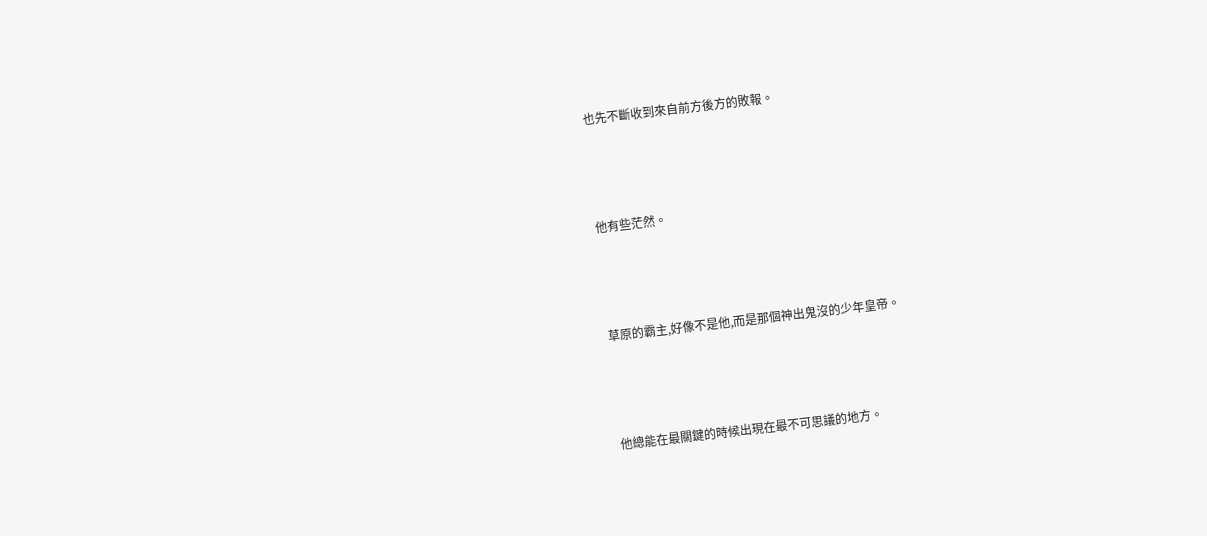也先不斷收到來自前方後方的敗報。





他有些茫然。





草原的霸主,好像不是他,而是那個神出鬼沒的少年皇帝。





他總能在最關鍵的時候出現在最不可思議的地方。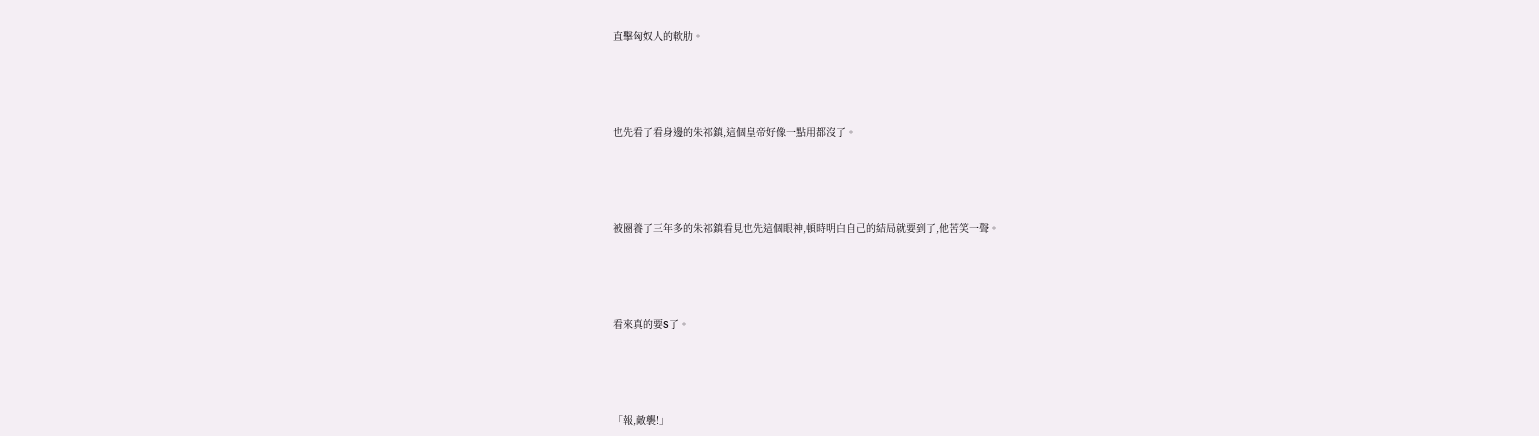直擊匈奴人的軟肋。





也先看了看身邊的朱祁鎮,這個皇帝好像一點用都沒了。





被圈養了三年多的朱祁鎮看見也先這個眼神,頓時明白自己的結局就要到了,他苦笑一聲。





看來真的要S了。





「報,敵襲!」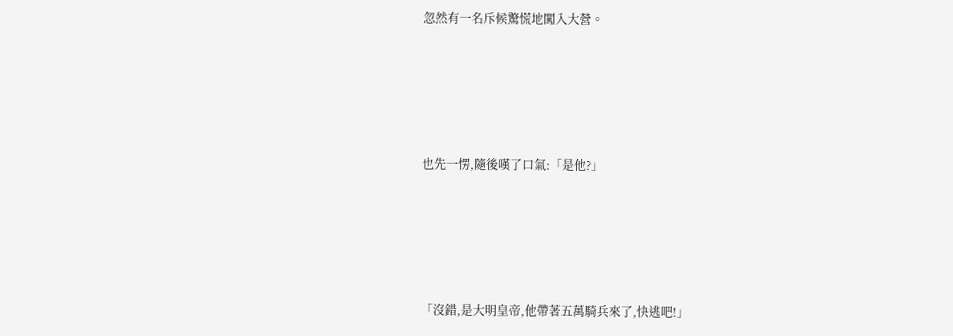忽然有一名斥候驚慌地闖入大營。





也先一愣,隨後嘆了口氣:「是他?」





「沒錯,是大明皇帝,他帶著五萬騎兵來了,快逃吧!」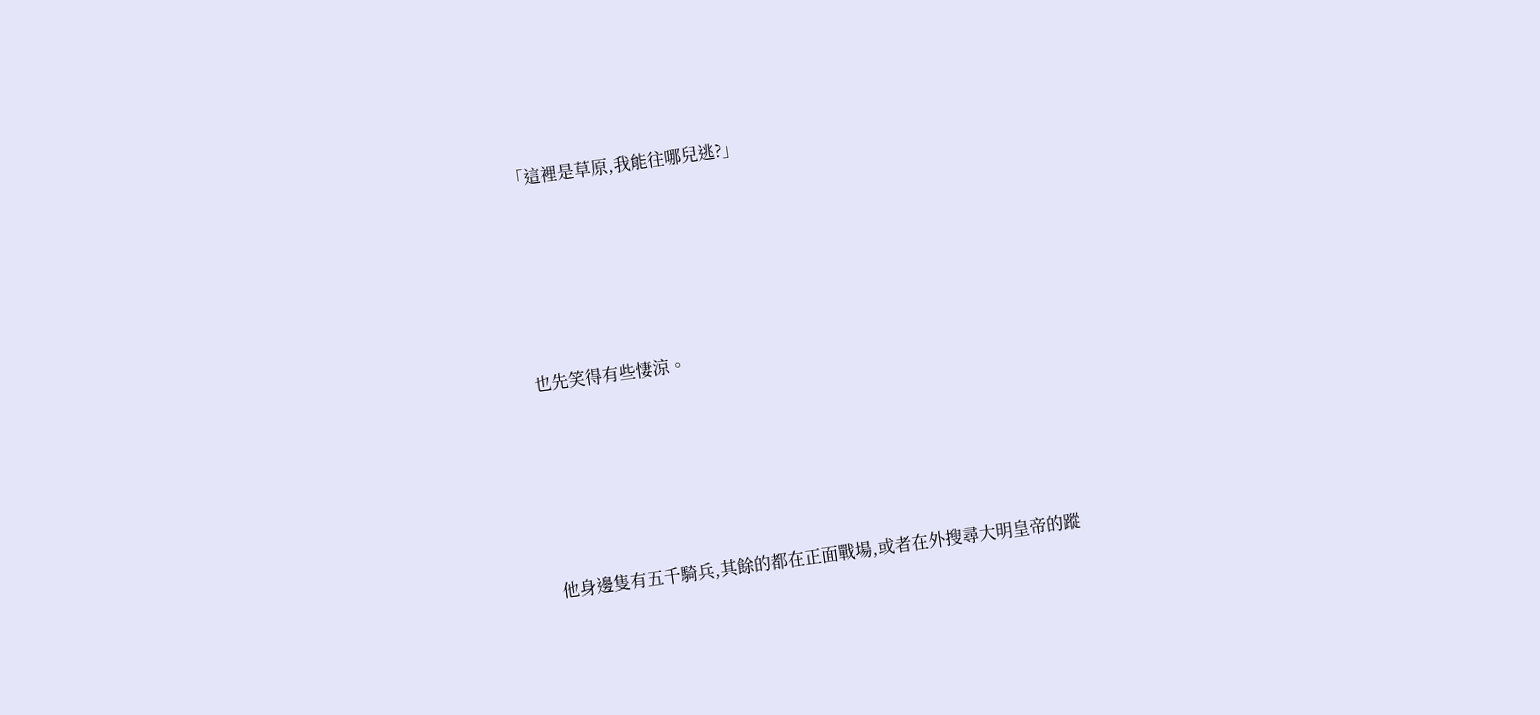「這裡是草原,我能往哪兒逃?」





也先笑得有些悽涼。





他身邊隻有五千騎兵,其餘的都在正面戰場,或者在外搜尋大明皇帝的蹤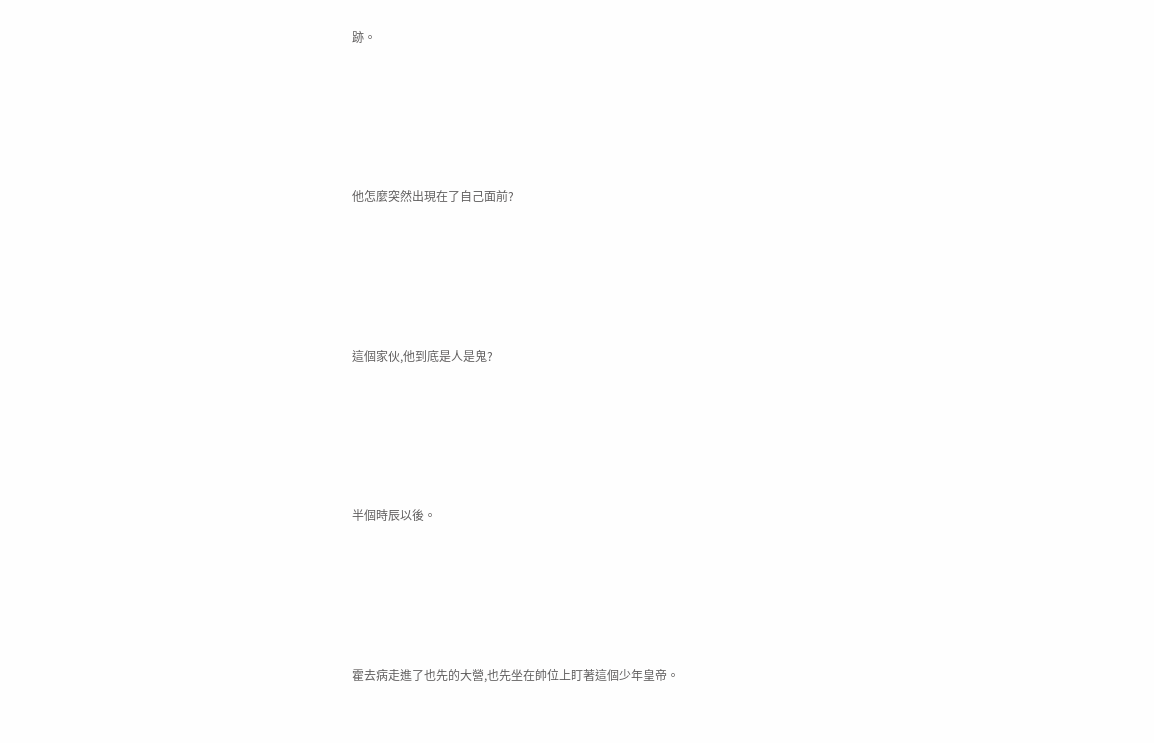跡。





他怎麼突然出現在了自己面前?





這個家伙,他到底是人是鬼?





半個時辰以後。





霍去病走進了也先的大營,也先坐在帥位上盯著這個少年皇帝。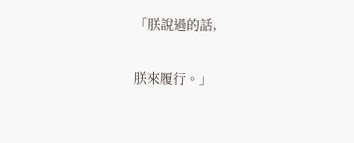「朕說過的話,

朕來履行。」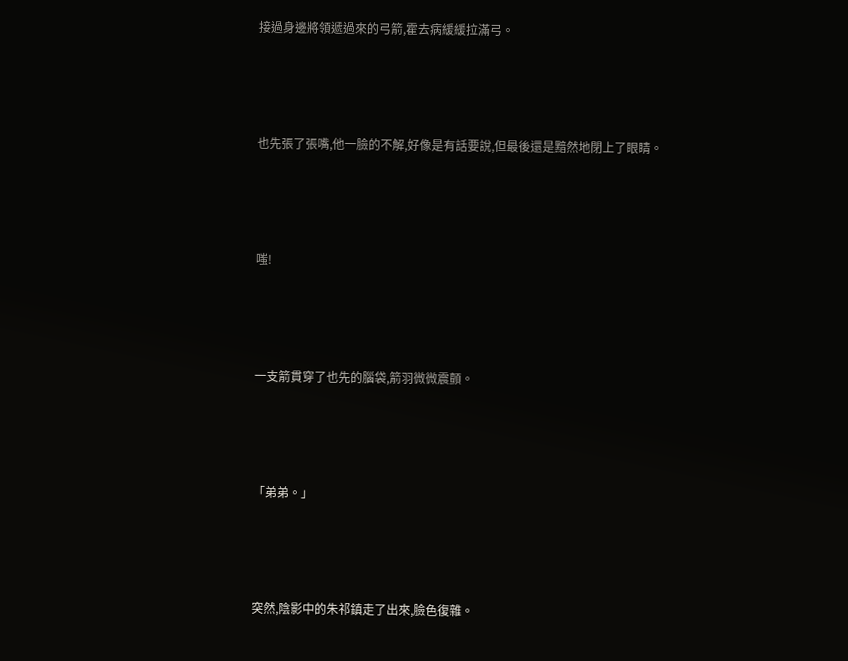接過身邊將領遞過來的弓箭,霍去病緩緩拉滿弓。





也先張了張嘴,他一臉的不解,好像是有話要說,但最後還是黯然地閉上了眼睛。





嗤!





一支箭貫穿了也先的腦袋,箭羽微微震顫。





「弟弟。」





突然,陰影中的朱祁鎮走了出來,臉色復雜。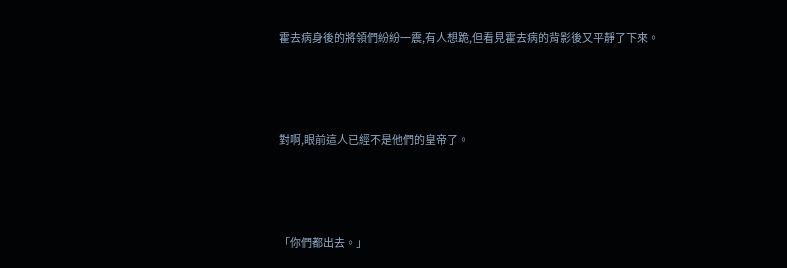霍去病身後的將領們紛紛一震,有人想跪,但看見霍去病的背影後又平靜了下來。





對啊,眼前這人已經不是他們的皇帝了。





「你們都出去。」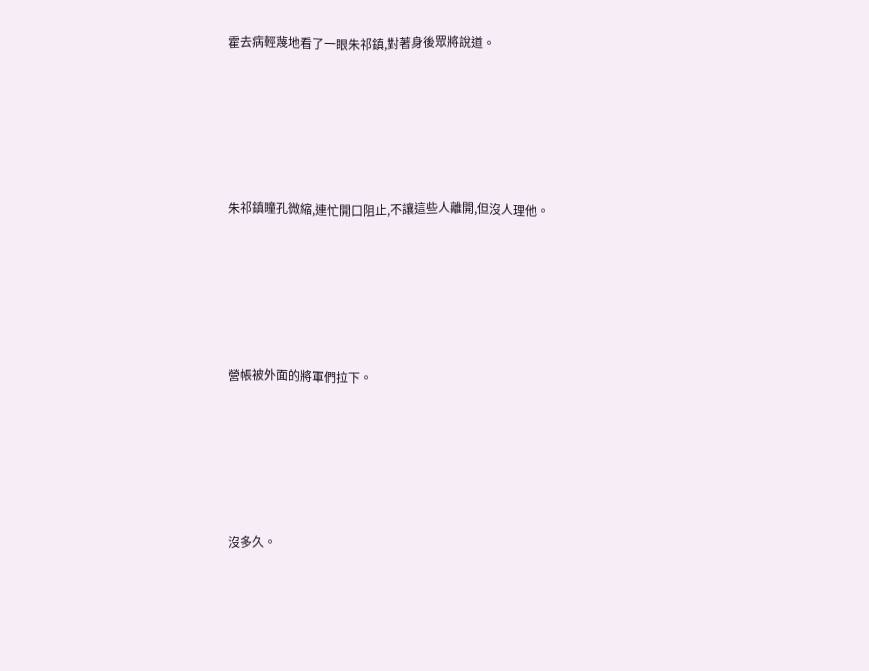霍去病輕蔑地看了一眼朱祁鎮,對著身後眾將說道。





朱祁鎮瞳孔微縮,連忙開口阻止,不讓這些人離開,但沒人理他。





營帳被外面的將軍們拉下。





沒多久。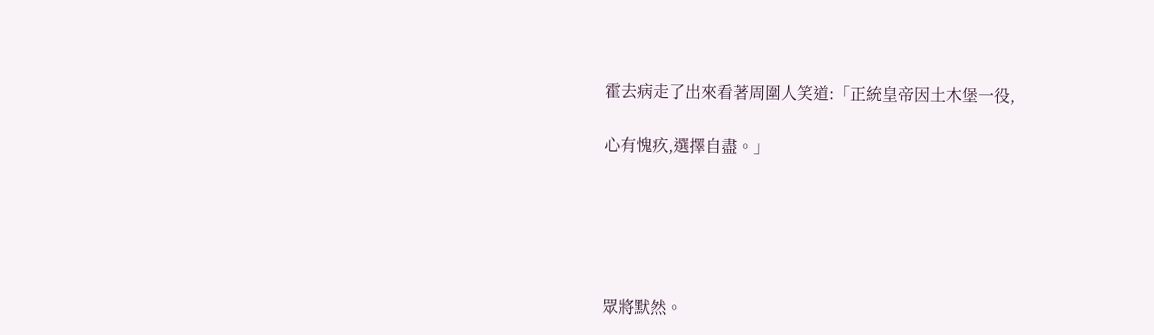霍去病走了出來看著周圍人笑道:「正統皇帝因土木堡一役,

心有愧疚,選擇自盡。」





眾將默然。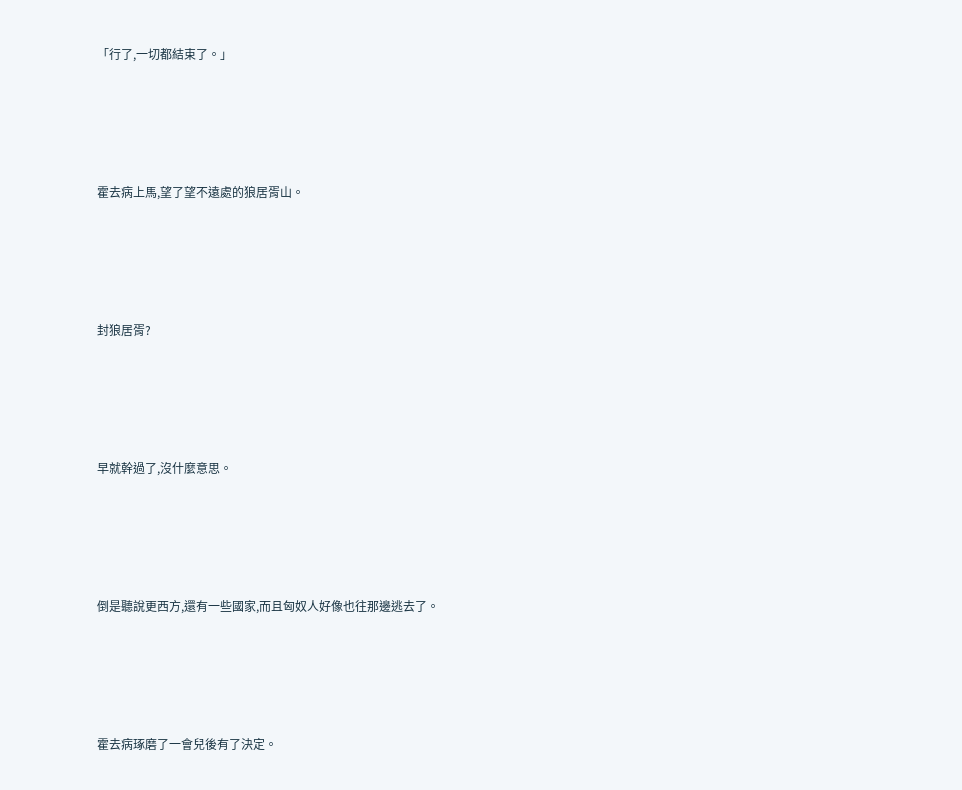「行了,一切都結束了。」





霍去病上馬,望了望不遠處的狼居胥山。





封狼居胥?





早就幹過了,沒什麼意思。





倒是聽說更西方,還有一些國家,而且匈奴人好像也往那邊逃去了。





霍去病琢磨了一會兒後有了決定。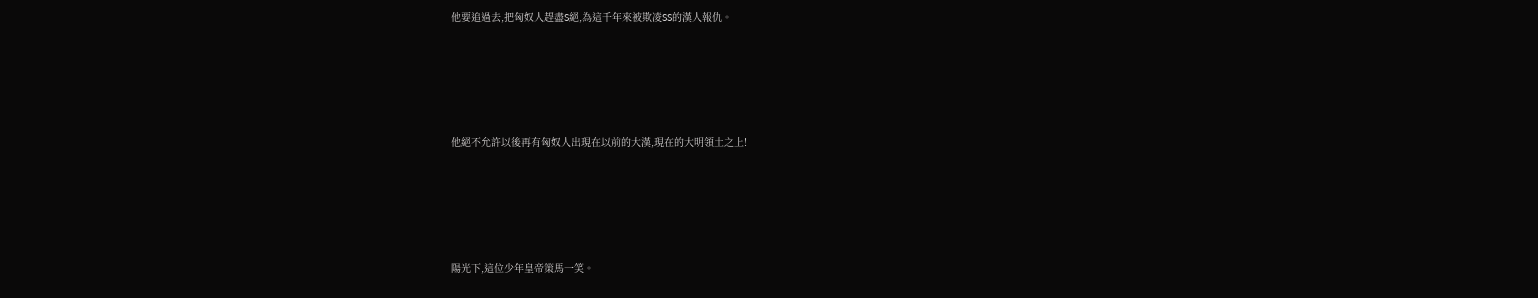他要追過去,把匈奴人趕盡S絕,為這千年來被欺凌SS的漢人報仇。





他絕不允許以後再有匈奴人出現在以前的大漢,現在的大明領土之上!





陽光下,這位少年皇帝策馬一笑。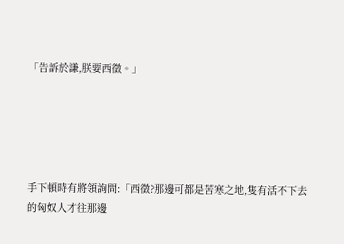「告訴於謙,朕要西徵。」





手下頓時有將領詢問:「西徵?那邊可都是苦寒之地,隻有活不下去的匈奴人才往那邊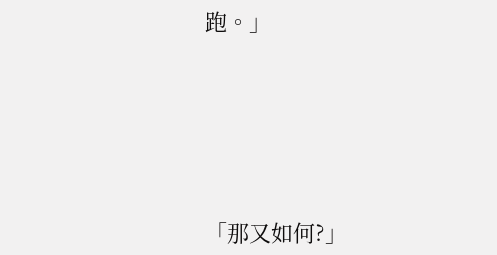跑。」





「那又如何?」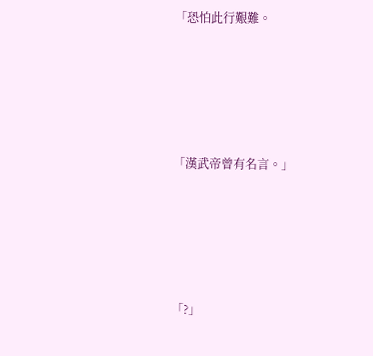「恐怕此行艱難。





「漢武帝曾有名言。」





「?」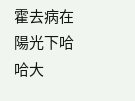霍去病在陽光下哈哈大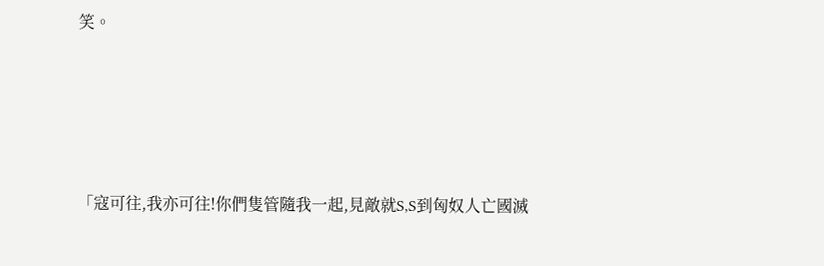笑。





「寇可往,我亦可往!你們隻管隨我一起,見敵就S,S到匈奴人亡國滅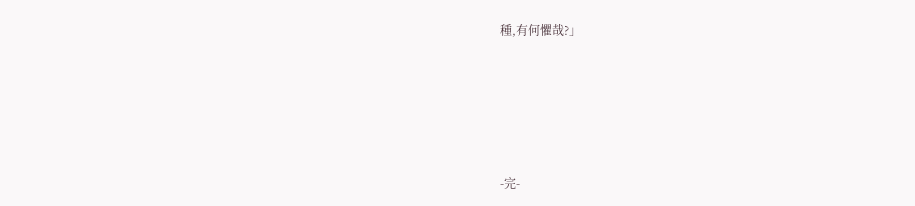種,有何懼哉?」





-完-